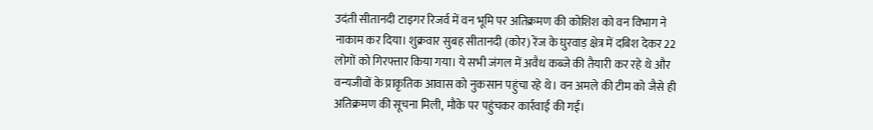उदंती सीतानदी टाइगर रिजर्व में वन भूमि पर अतिक्रमण की कोशिश को वन विभाग ने नाकाम कर दिया। शुक्रवार सुबह सीतानदी (कोर) रेंज के घुरवाड़ क्षेत्र में दबिश देकर 22 लोगों को गिरफ्तार किया गया। ये सभी जंगल में अवैध कब्जे की तैयारी कर रहे थे और वन्यजीवों के प्राकृतिक आवास को नुकसान पहुंचा रहे थे। वन अमले की टीम को जैसे ही अतिक्रमण की सूचना मिली, मौके पर पहुंचकर कार्रवाई की गई।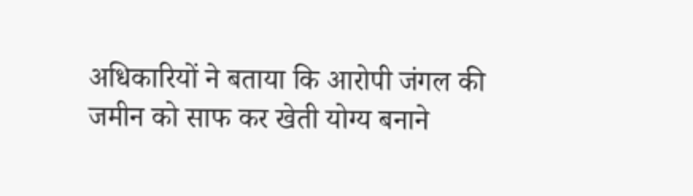अधिकारियों ने बताया कि आरोपी जंगल की जमीन को साफ कर खेती योग्य बनाने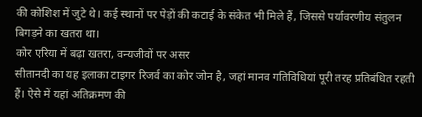की कोशिश में जुटे थे। कई स्थानों पर पेड़ों की कटाई के संकेत भी मिले हैं, जिससे पर्यावरणीय संतुलन बिगड़ने का खतरा था।
कोर एरिया में बढ़ा खतरा, वन्यजीवों पर असर
सीतानदी का यह इलाका टाइगर रिजर्व का कोर जोन है, जहां मानव गतिविधियां पूरी तरह प्रतिबंधित रहती हैं। ऐसे में यहां अतिक्रमण की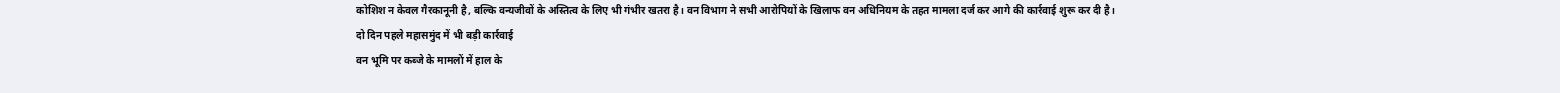कोशिश न केवल गैरकानूनी है, बल्कि वन्यजीवों के अस्तित्व के लिए भी गंभीर खतरा है। वन विभाग ने सभी आरोपियों के खिलाफ वन अधिनियम के तहत मामला दर्ज कर आगे की कार्रवाई शुरू कर दी है।
दो दिन पहले महासमुंद में भी बड़ी कार्रवाई
वन भूमि पर कब्जे के मामलों में हाल के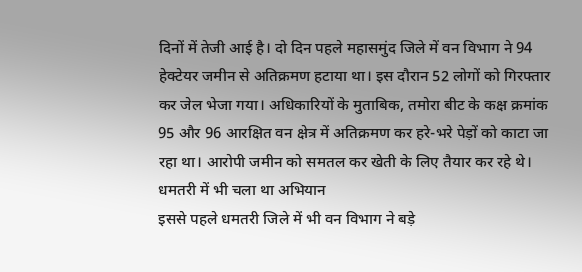दिनों में तेजी आई है। दो दिन पहले महासमुंद जिले में वन विभाग ने 94 हेक्टेयर जमीन से अतिक्रमण हटाया था। इस दौरान 52 लोगों को गिरफ्तार कर जेल भेजा गया। अधिकारियों के मुताबिक, तमोरा बीट के कक्ष क्रमांक 95 और 96 आरक्षित वन क्षेत्र में अतिक्रमण कर हरे-भरे पेड़ों को काटा जा रहा था। आरोपी जमीन को समतल कर खेती के लिए तैयार कर रहे थे।
धमतरी में भी चला था अभियान
इससे पहले धमतरी जिले में भी वन विभाग ने बड़े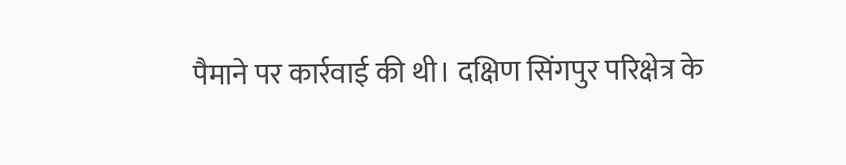पैमाने पर कार्रवाई की थी। दक्षिण सिंगपुर परिक्षेत्र के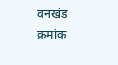वनखंड क्रमांक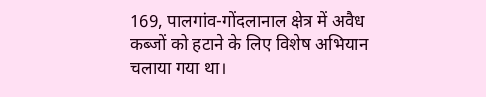169, पालगांव-गोंदलानाल क्षेत्र में अवैध कब्जों को हटाने के लिए विशेष अभियान चलाया गया था।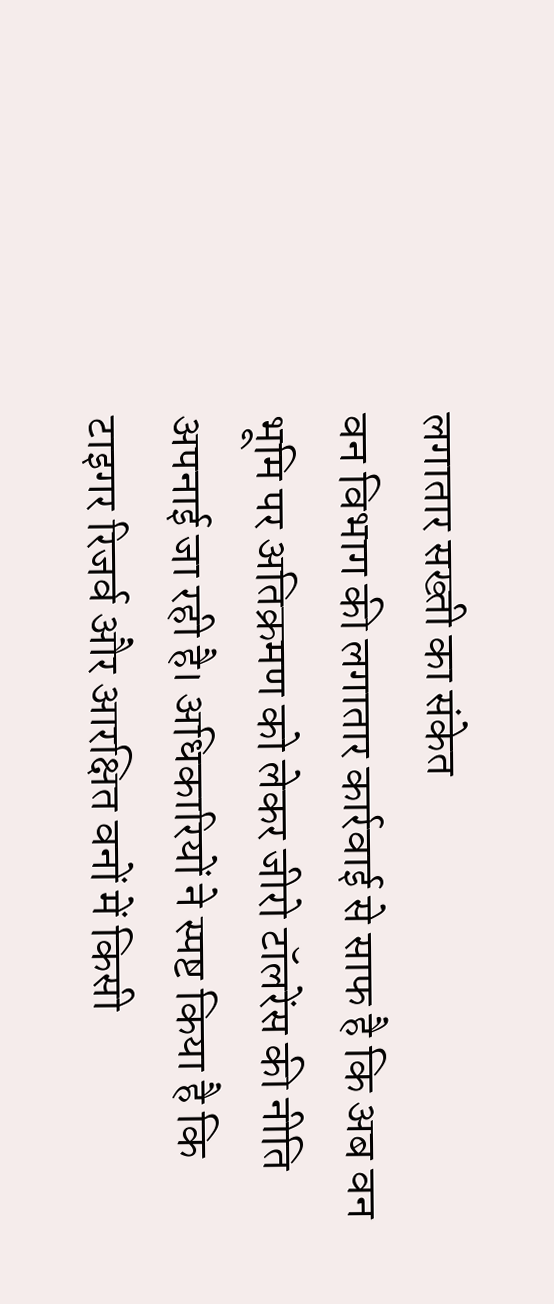लगातार सख्ती का संकेत
वन विभाग की लगातार कार्रवाई से साफ है कि अब वन भूमि पर अतिक्रमण को लेकर जीरो टॉलरेंस की नीति अपनाई जा रही है। अधिकारियों ने स्पष्ट किया है कि टाइगर रिजर्व और आरक्षित वनों में किसी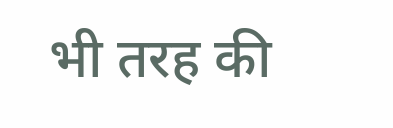भी तरह की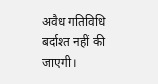अवैध गतिविधि बर्दाश्त नहीं की जाएगी।